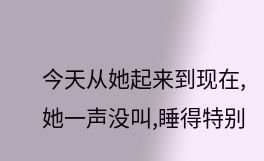今天从她起来到现在,她一声没叫,睡得特别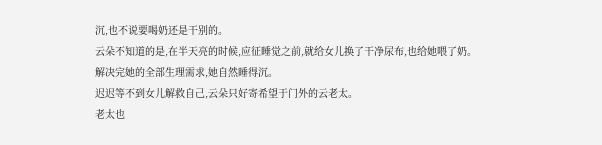沉,也不说要喝奶还是干别的。
云朵不知道的是,在半天亮的时候,应征睡觉之前,就给女儿换了干净尿布,也给她喂了奶。
解决完她的全部生理需求,她自然睡得沉。
迟迟等不到女儿解救自己,云朵只好寄希望于门外的云老太。
老太也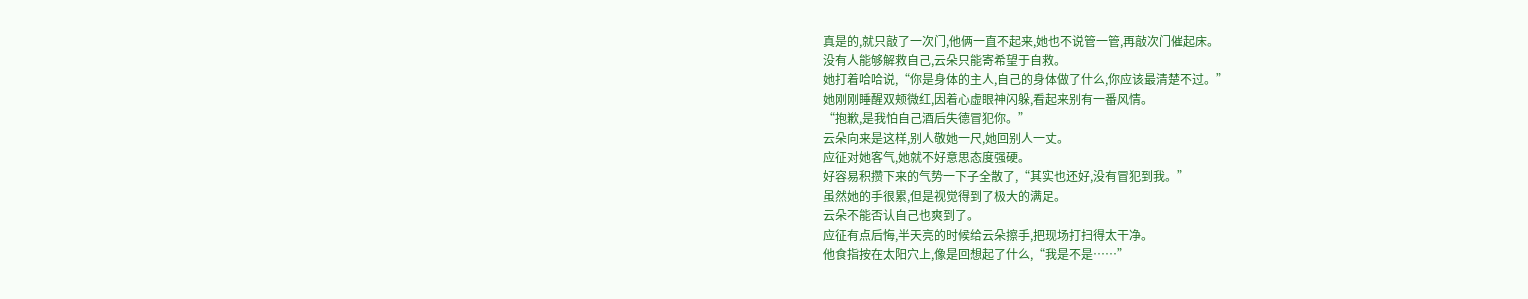真是的,就只敲了一次门,他俩一直不起来,她也不说管一管,再敲次门催起床。
没有人能够解救自己,云朵只能寄希望于自救。
她打着哈哈说,“你是身体的主人,自己的身体做了什么,你应该最清楚不过。”
她刚刚睡醒双颊微红,因着心虚眼神闪躲,看起来别有一番风情。
“抱歉,是我怕自己酒后失德冒犯你。”
云朵向来是这样,别人敬她一尺,她回别人一丈。
应征对她客气,她就不好意思态度强硬。
好容易积攒下来的气势一下子全散了,“其实也还好,没有冒犯到我。”
虽然她的手很累,但是视觉得到了极大的满足。
云朵不能否认自己也爽到了。
应征有点后悔,半天亮的时候给云朵擦手,把现场打扫得太干净。
他食指按在太阳穴上,像是回想起了什么,“我是不是……”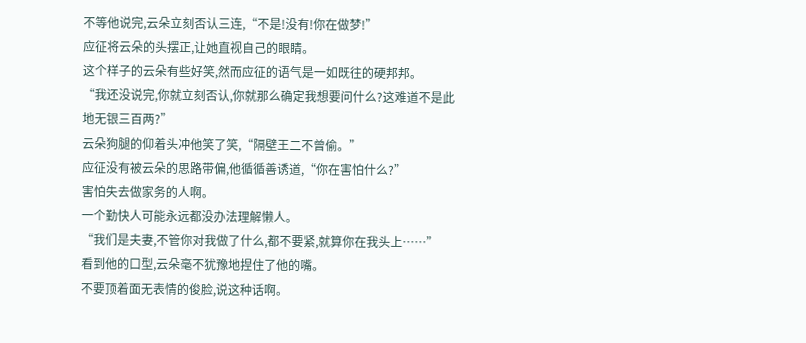不等他说完,云朵立刻否认三连,“不是!没有!你在做梦!”
应征将云朵的头摆正,让她直视自己的眼睛。
这个样子的云朵有些好笑,然而应征的语气是一如既往的硬邦邦。
“我还没说完,你就立刻否认,你就那么确定我想要问什么?这难道不是此地无银三百两?”
云朵狗腿的仰着头冲他笑了笑,“隔壁王二不曾偷。”
应征没有被云朵的思路带偏,他循循善诱道,“你在害怕什么?”
害怕失去做家务的人啊。
一个勤快人可能永远都没办法理解懒人。
“我们是夫妻,不管你对我做了什么,都不要紧,就算你在我头上……”
看到他的口型,云朵毫不犹豫地捏住了他的嘴。
不要顶着面无表情的俊脸,说这种话啊。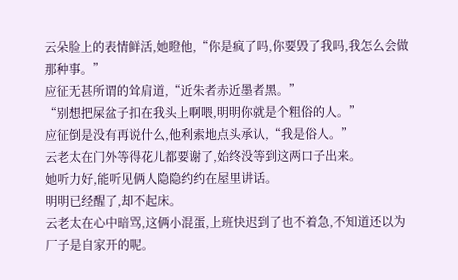云朵脸上的表情鲜活,她瞪他,“你是疯了吗,你要毁了我吗,我怎么会做那种事。”
应征无甚所谓的耸肩道,“近朱者赤近墨者黑。”
“别想把屎盆子扣在我头上啊喂,明明你就是个粗俗的人。”
应征倒是没有再说什么,他利索地点头承认,“我是俗人。”
云老太在门外等得花儿都要谢了,始终没等到这两口子出来。
她听力好,能听见俩人隐隐约约在屋里讲话。
明明已经醒了,却不起床。
云老太在心中暗骂,这俩小混蛋,上班快迟到了也不着急,不知道还以为厂子是自家开的呢。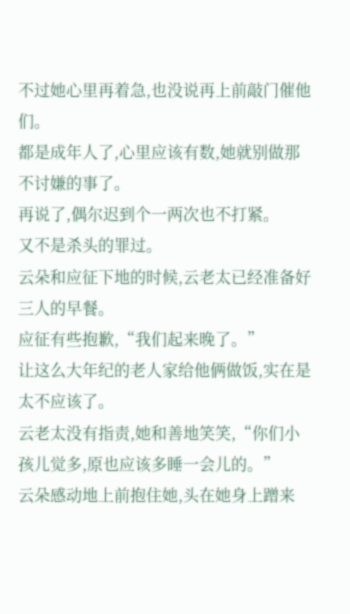不过她心里再着急,也没说再上前敲门催他们。
都是成年人了,心里应该有数,她就别做那不讨嫌的事了。
再说了,偶尔迟到个一两次也不打紧。
又不是杀头的罪过。
云朵和应征下地的时候,云老太已经准备好三人的早餐。
应征有些抱歉,“我们起来晚了。”
让这么大年纪的老人家给他俩做饭,实在是太不应该了。
云老太没有指责,她和善地笑笑,“你们小孩儿觉多,原也应该多睡一会儿的。”
云朵感动地上前抱住她,头在她身上蹭来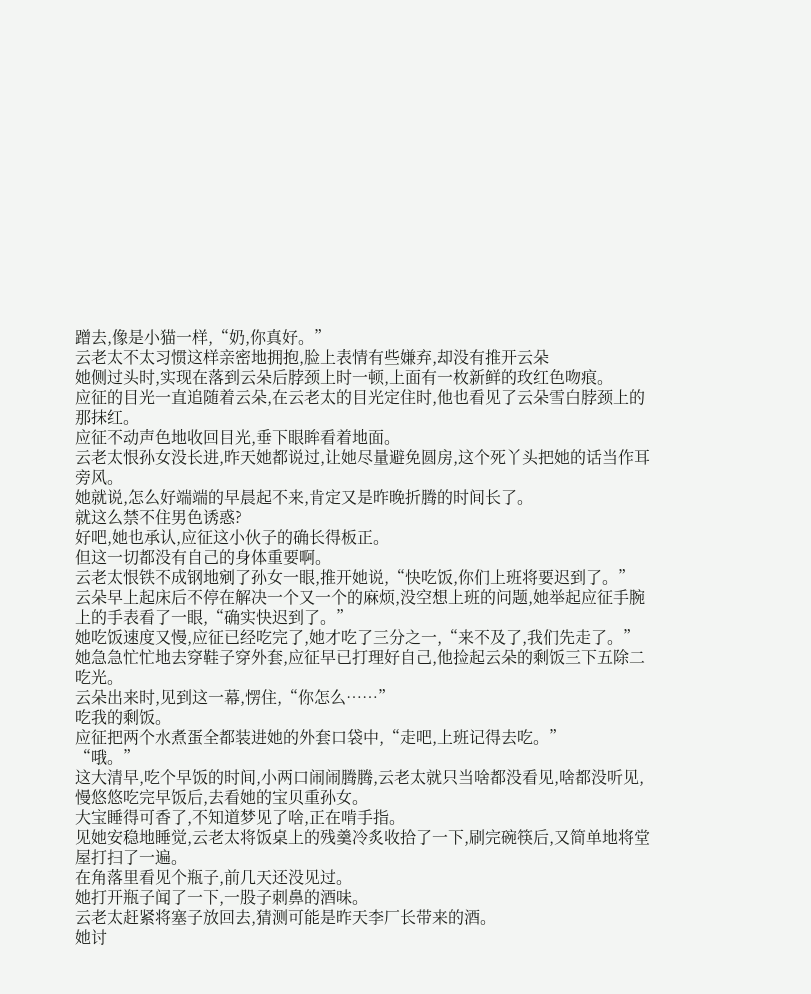蹭去,像是小猫一样,“奶,你真好。”
云老太不太习惯这样亲密地拥抱,脸上表情有些嫌弃,却没有推开云朵
她侧过头时,实现在落到云朵后脖颈上时一顿,上面有一枚新鲜的玫红色吻痕。
应征的目光一直追随着云朵,在云老太的目光定住时,他也看见了云朵雪白脖颈上的那抹红。
应征不动声色地收回目光,垂下眼眸看着地面。
云老太恨孙女没长进,昨天她都说过,让她尽量避免圆房,这个死丫头把她的话当作耳旁风。
她就说,怎么好端端的早晨起不来,肯定又是昨晚折腾的时间长了。
就这么禁不住男色诱惑?
好吧,她也承认,应征这小伙子的确长得板正。
但这一切都没有自己的身体重要啊。
云老太恨铁不成钢地剜了孙女一眼,推开她说,“快吃饭,你们上班将要迟到了。”
云朵早上起床后不停在解决一个又一个的麻烦,没空想上班的问题,她举起应征手腕上的手表看了一眼,“确实快迟到了。”
她吃饭速度又慢,应征已经吃完了,她才吃了三分之一,“来不及了,我们先走了。”
她急急忙忙地去穿鞋子穿外套,应征早已打理好自己,他捡起云朵的剩饭三下五除二吃光。
云朵出来时,见到这一幕,愣住,“你怎么……”
吃我的剩饭。
应征把两个水煮蛋全都装进她的外套口袋中,“走吧,上班记得去吃。”
“哦。”
这大清早,吃个早饭的时间,小两口闹闹腾腾,云老太就只当啥都没看见,啥都没听见,慢悠悠吃完早饭后,去看她的宝贝重孙女。
大宝睡得可香了,不知道梦见了啥,正在啃手指。
见她安稳地睡觉,云老太将饭桌上的残羹冷炙收拾了一下,刷完碗筷后,又简单地将堂屋打扫了一遍。
在角落里看见个瓶子,前几天还没见过。
她打开瓶子闻了一下,一股子刺鼻的酒味。
云老太赶紧将塞子放回去,猜测可能是昨天李厂长带来的酒。
她讨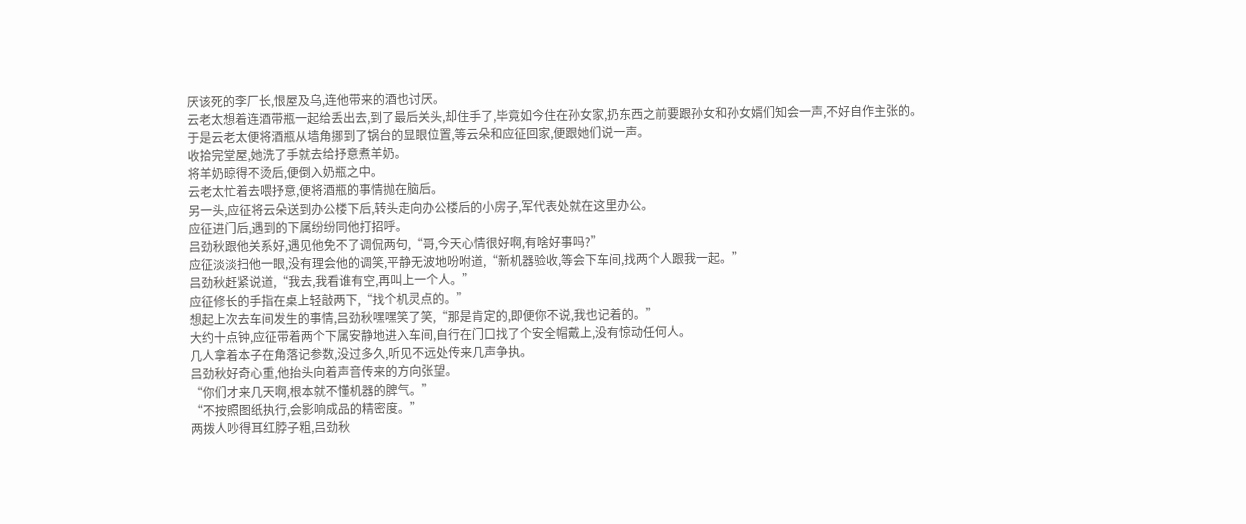厌该死的李厂长,恨屋及乌,连他带来的酒也讨厌。
云老太想着连酒带瓶一起给丢出去,到了最后关头,却住手了,毕竟如今住在孙女家,扔东西之前要跟孙女和孙女婿们知会一声,不好自作主张的。
于是云老太便将酒瓶从墙角挪到了锅台的显眼位置,等云朵和应征回家,便跟她们说一声。
收拾完堂屋,她洗了手就去给抒意煮羊奶。
将羊奶晾得不烫后,便倒入奶瓶之中。
云老太忙着去喂抒意,便将酒瓶的事情抛在脑后。
另一头,应征将云朵送到办公楼下后,转头走向办公楼后的小房子,军代表处就在这里办公。
应征进门后,遇到的下属纷纷同他打招呼。
吕劲秋跟他关系好,遇见他免不了调侃两句,“哥,今天心情很好啊,有啥好事吗?”
应征淡淡扫他一眼,没有理会他的调笑,平静无波地吩咐道,“新机器验收,等会下车间,找两个人跟我一起。”
吕劲秋赶紧说道,“我去,我看谁有空,再叫上一个人。”
应征修长的手指在桌上轻敲两下,“找个机灵点的。”
想起上次去车间发生的事情,吕劲秋嘿嘿笑了笑,“那是肯定的,即便你不说,我也记着的。”
大约十点钟,应征带着两个下属安静地进入车间,自行在门口找了个安全帽戴上,没有惊动任何人。
几人拿着本子在角落记参数,没过多久,听见不远处传来几声争执。
吕劲秋好奇心重,他抬头向着声音传来的方向张望。
“你们才来几天啊,根本就不懂机器的脾气。”
“不按照图纸执行,会影响成品的精密度。”
两拨人吵得耳红脖子粗,吕劲秋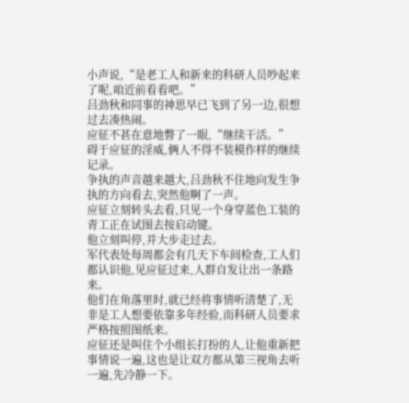小声说,“是老工人和新来的科研人员吵起来了呢,咱近前看看吧。”
吕劲秋和同事的神思早已飞到了另一边,很想过去凑热闹。
应征不甚在意地瞥了一眼,“继续干活。”
碍于应征的淫威,俩人不得不装模作样的继续记录。
争执的声音越来越大,吕劲秋不住地向发生争执的方向看去,突然他啊了一声。
应征立刻转头去看,只见一个身穿蓝色工装的青工正在试图去按启动键。
他立刻叫停,并大步走过去。
军代表处每周都会有几天下车间检查,工人们都认识他,见应征过来,人群自发让出一条路来。
他们在角落里时,就已经将事情听清楚了,无非是工人想要依靠多年经验,而科研人员要求严格按照图纸来。
应征还是叫住个小组长打扮的人,让他重新把事情说一遍,这也是让双方都从第三视角去听一遍,先冷静一下。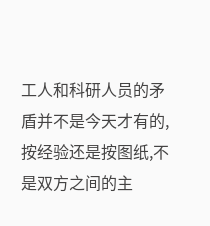工人和科研人员的矛盾并不是今天才有的,按经验还是按图纸,不是双方之间的主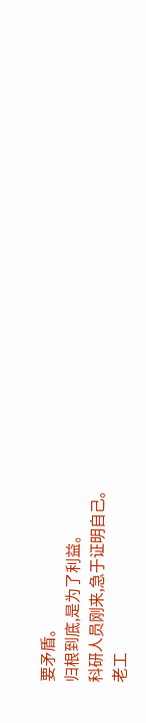要矛盾。
归根到底,是为了利益。
科研人员刚来,急于证明自己。
老工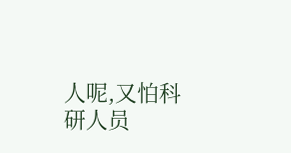人呢,又怕科研人员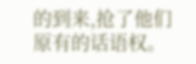的到来,抢了他们原有的话语权。